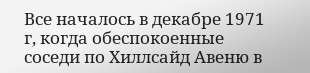Все началось в декабре 1971 г, когда обеспокоенные соседи по Хиллсайд Авеню в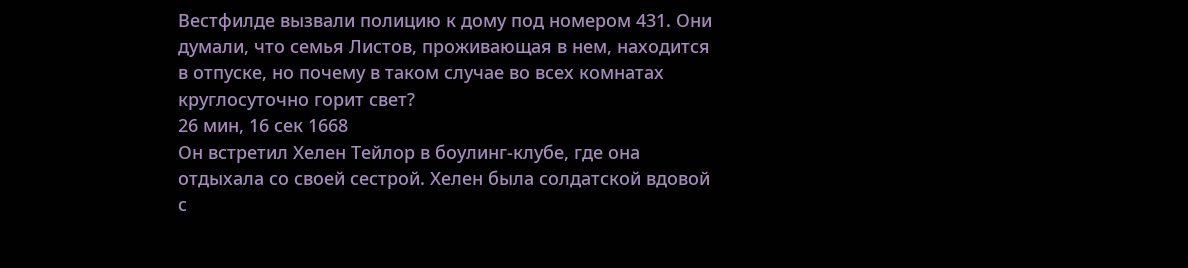Вестфилде вызвали полицию к дому под номером 431. Они думали, что семья Листов, проживающая в нем, находится в отпуске, но почему в таком случае во всех комнатах круглосуточно горит свет?
26 мин, 16 сек 1668
Он встретил Хелен Тейлор в боулинг-клубе, где она отдыхала со своей сестрой. Хелен была солдатской вдовой с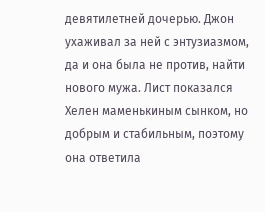девятилетней дочерью. Джон ухаживал за ней с энтузиазмом, да и она была не против, найти нового мужа. Лист показался Хелен маменькиным сынком, но добрым и стабильным, поэтому она ответила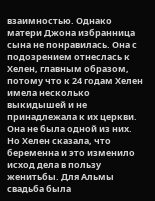взаимностью. Однако матери Джона избранница сына не понравилась. Она с подозрением отнеслась к Хелен, главным образом, потому что к 24 годам Хелен имела несколько выкидышей и не принадлежала к их церкви. Она не была одной из них.
Но Хелен сказала, что беременна и это изменило исход дела в пользу женитьбы. Для Альмы свадьба была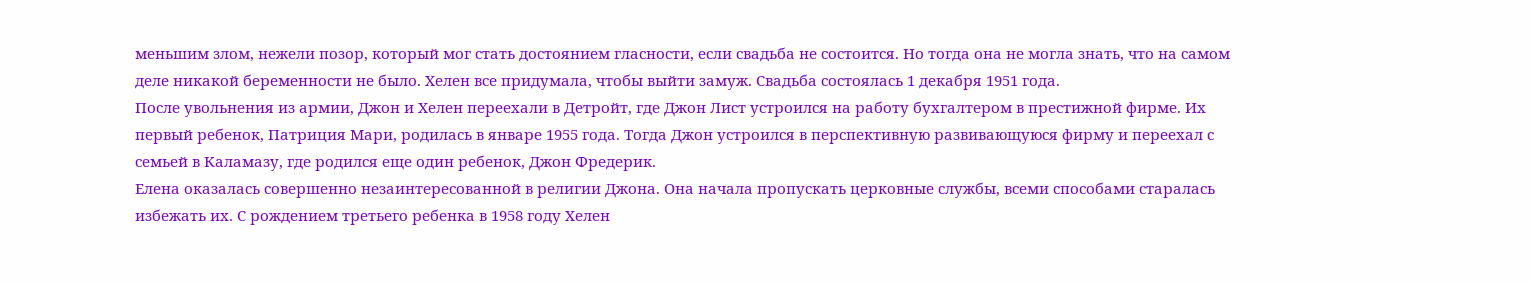меньшим злом, нежели позор, который мог стать достоянием гласности, если свадьба не состоится. Но тогда она не могла знать, что на самом деле никакой беременности не было. Хелен все придумала, чтобы выйти замуж. Свадьба состоялась 1 декабря 1951 года.
После увольнения из армии, Джон и Хелен переехали в Детройт, где Джон Лист устроился на работу бухгалтером в престижной фирме. Их первый ребенок, Патриция Мари, родилась в январе 1955 года. Тогда Джон устроился в перспективную развивающуюся фирму и переехал с семьей в Каламазу, где родился еще один ребенок, Джон Фредерик.
Елена оказалась совершенно незаинтересованной в религии Джона. Она начала пропускать церковные службы, всеми способами старалась избежать их. С рождением третьего ребенка в 1958 году Хелен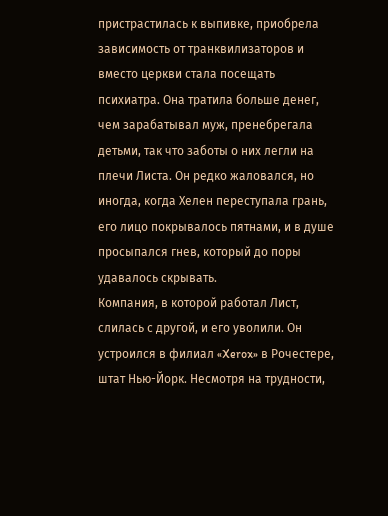пристрастилась к выпивке, приобрела зависимость от транквилизаторов и вместо церкви стала посещать психиатра. Она тратила больше денег, чем зарабатывал муж, пренебрегала детьми, так что заботы о них легли на плечи Листа. Он редко жаловался, но иногда, когда Хелен переступала грань, его лицо покрывалось пятнами, и в душе просыпался гнев, который до поры удавалось скрывать.
Компания, в которой работал Лист, слилась с другой, и его уволили. Он устроился в филиал «Xerox» в Рочестере, штат Нью-Йорк. Несмотря на трудности,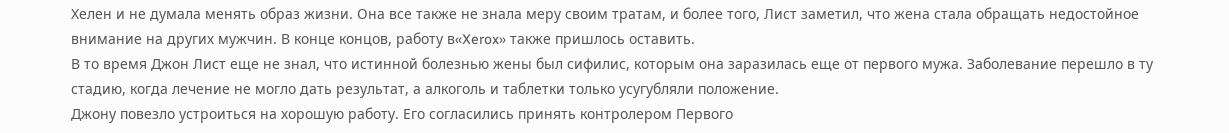Хелен и не думала менять образ жизни. Она все также не знала меру своим тратам, и более того, Лист заметил, что жена стала обращать недостойное внимание на других мужчин. В конце концов, работу в«Xerox» также пришлось оставить.
В то время Джон Лист еще не знал, что истинной болезнью жены был сифилис, которым она заразилась еще от первого мужа. Заболевание перешло в ту стадию, когда лечение не могло дать результат, а алкоголь и таблетки только усугубляли положение.
Джону повезло устроиться на хорошую работу. Его согласились принять контролером Первого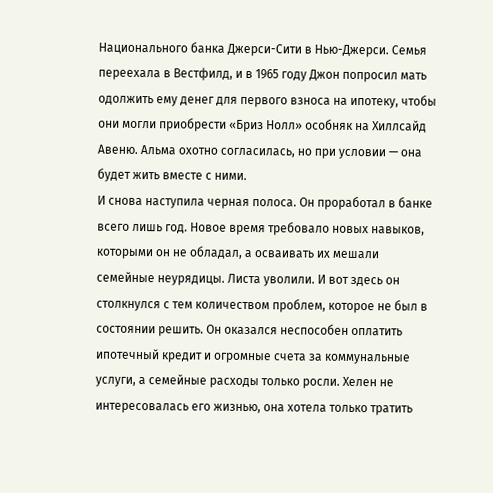Национального банка Джерси-Сити в Нью-Джерси. Семья переехала в Вестфилд, и в 1965 году Джон попросил мать одолжить ему денег для первого взноса на ипотеку, чтобы они могли приобрести «Бриз Нолл» особняк на Хиллсайд Авеню. Альма охотно согласилась, но при условии — она будет жить вместе с ними.
И снова наступила черная полоса. Он проработал в банке всего лишь год. Новое время требовало новых навыков, которыми он не обладал, а осваивать их мешали семейные неурядицы. Листа уволили. И вот здесь он столкнулся с тем количеством проблем, которое не был в состоянии решить. Он оказался неспособен оплатить ипотечный кредит и огромные счета за коммунальные услуги, а семейные расходы только росли. Хелен не интересовалась его жизнью, она хотела только тратить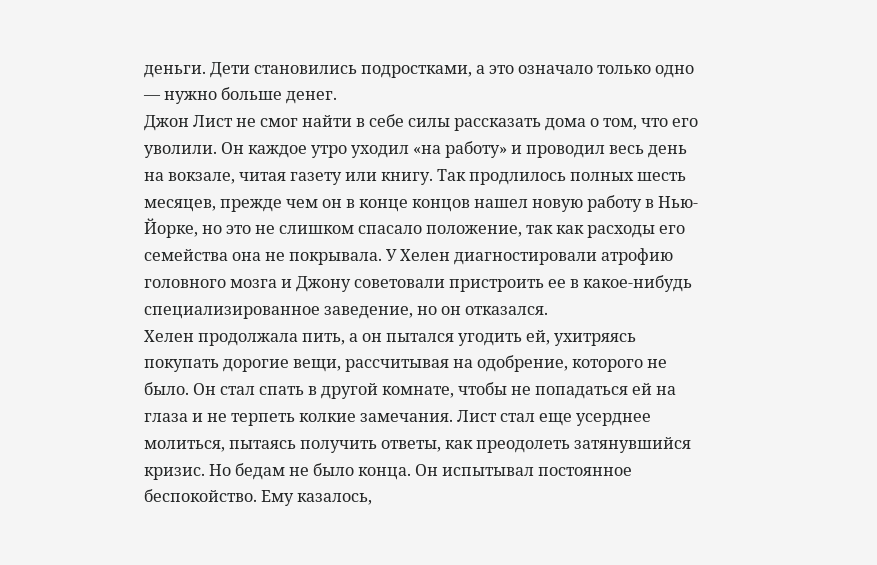деньги. Дети становились подростками, а это означало только одно — нужно больше денег.
Джон Лист не смог найти в себе силы рассказать дома о том, что его уволили. Он каждое утро уходил «на работу» и проводил весь день на вокзале, читая газету или книгу. Так продлилось полных шесть месяцев, прежде чем он в конце концов нашел новую работу в Нью-Йорке, но это не слишком спасало положение, так как расходы его семейства она не покрывала. У Хелен диагностировали атрофию головного мозга и Джону советовали пристроить ее в какое-нибудь специализированное заведение, но он отказался.
Хелен продолжала пить, а он пытался угодить ей, ухитряясь покупать дорогие вещи, рассчитывая на одобрение, которого не было. Он стал спать в другой комнате, чтобы не попадаться ей на глаза и не терпеть колкие замечания. Лист стал еще усерднее молиться, пытаясь получить ответы, как преодолеть затянувшийся кризис. Но бедам не было конца. Он испытывал постоянное беспокойство. Ему казалось,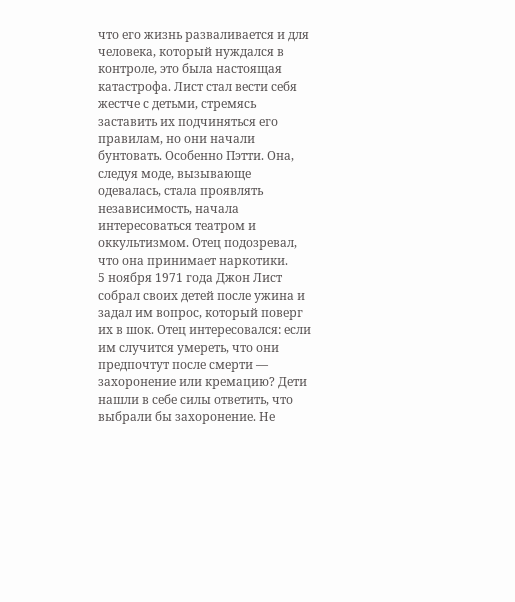что его жизнь разваливается и для человека, который нуждался в контроле, это была настоящая катастрофа. Лист стал вести себя жестче с детьми, стремясь заставить их подчиняться его правилам, но они начали бунтовать. Особенно Пэтти. Она, следуя моде, вызывающе одевалась, стала проявлять независимость, начала интересоваться театром и оккультизмом. Отец подозревал, что она принимает наркотики.
5 ноября 1971 года Джон Лист собрал своих детей после ужина и задал им вопрос, который поверг их в шок. Отец интересовался: если им случится умереть, что они предпочтут после смерти — захоронение или кремацию? Дети нашли в себе силы ответить, что выбрали бы захоронение. Не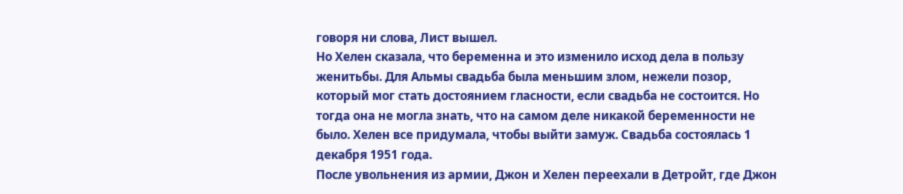говоря ни слова, Лист вышел.
Но Хелен сказала, что беременна и это изменило исход дела в пользу женитьбы. Для Альмы свадьба была меньшим злом, нежели позор, который мог стать достоянием гласности, если свадьба не состоится. Но тогда она не могла знать, что на самом деле никакой беременности не было. Хелен все придумала, чтобы выйти замуж. Свадьба состоялась 1 декабря 1951 года.
После увольнения из армии, Джон и Хелен переехали в Детройт, где Джон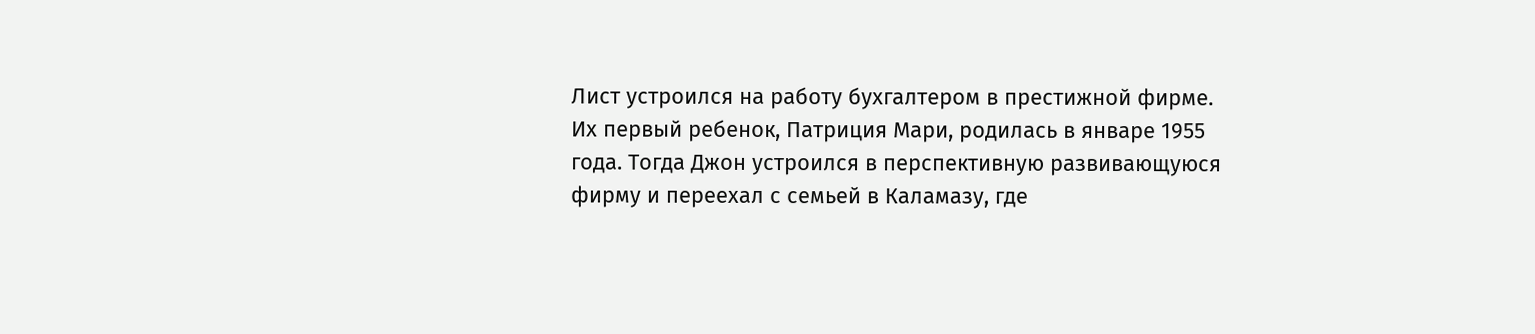Лист устроился на работу бухгалтером в престижной фирме. Их первый ребенок, Патриция Мари, родилась в январе 1955 года. Тогда Джон устроился в перспективную развивающуюся фирму и переехал с семьей в Каламазу, где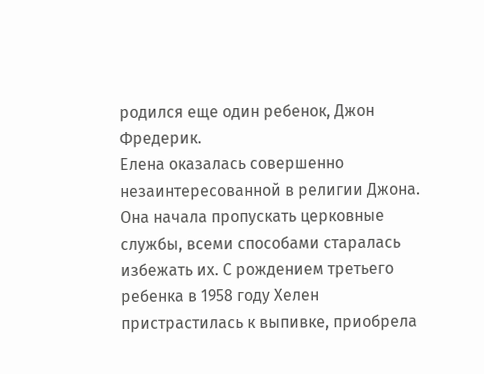родился еще один ребенок, Джон Фредерик.
Елена оказалась совершенно незаинтересованной в религии Джона. Она начала пропускать церковные службы, всеми способами старалась избежать их. С рождением третьего ребенка в 1958 году Хелен пристрастилась к выпивке, приобрела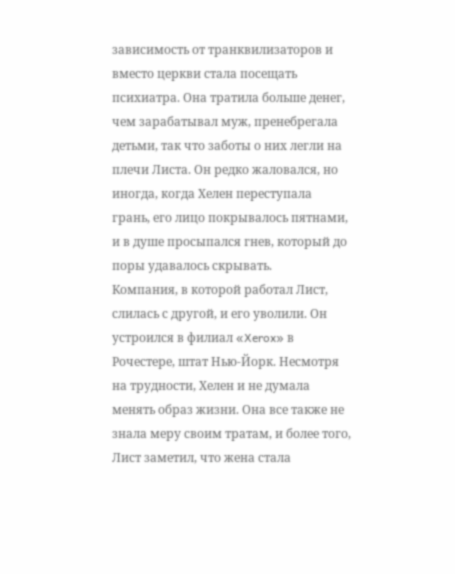зависимость от транквилизаторов и вместо церкви стала посещать психиатра. Она тратила больше денег, чем зарабатывал муж, пренебрегала детьми, так что заботы о них легли на плечи Листа. Он редко жаловался, но иногда, когда Хелен переступала грань, его лицо покрывалось пятнами, и в душе просыпался гнев, который до поры удавалось скрывать.
Компания, в которой работал Лист, слилась с другой, и его уволили. Он устроился в филиал «Xerox» в Рочестере, штат Нью-Йорк. Несмотря на трудности, Хелен и не думала менять образ жизни. Она все также не знала меру своим тратам, и более того, Лист заметил, что жена стала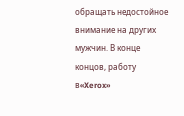обращать недостойное внимание на других мужчин. В конце концов, работу в«Xerox»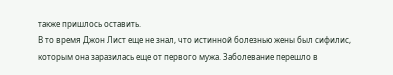также пришлось оставить.
В то время Джон Лист еще не знал, что истинной болезнью жены был сифилис, которым она заразилась еще от первого мужа. Заболевание перешло в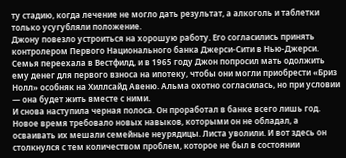ту стадию, когда лечение не могло дать результат, а алкоголь и таблетки только усугубляли положение.
Джону повезло устроиться на хорошую работу. Его согласились принять контролером Первого Национального банка Джерси-Сити в Нью-Джерси. Семья переехала в Вестфилд, и в 1965 году Джон попросил мать одолжить ему денег для первого взноса на ипотеку, чтобы они могли приобрести «Бриз Нолл» особняк на Хиллсайд Авеню. Альма охотно согласилась, но при условии — она будет жить вместе с ними.
И снова наступила черная полоса. Он проработал в банке всего лишь год. Новое время требовало новых навыков, которыми он не обладал, а осваивать их мешали семейные неурядицы. Листа уволили. И вот здесь он столкнулся с тем количеством проблем, которое не был в состоянии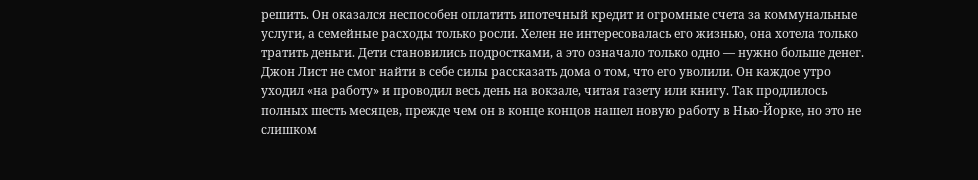решить. Он оказался неспособен оплатить ипотечный кредит и огромные счета за коммунальные услуги, а семейные расходы только росли. Хелен не интересовалась его жизнью, она хотела только тратить деньги. Дети становились подростками, а это означало только одно — нужно больше денег.
Джон Лист не смог найти в себе силы рассказать дома о том, что его уволили. Он каждое утро уходил «на работу» и проводил весь день на вокзале, читая газету или книгу. Так продлилось полных шесть месяцев, прежде чем он в конце концов нашел новую работу в Нью-Йорке, но это не слишком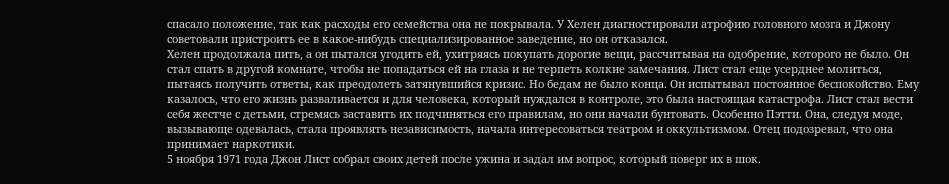спасало положение, так как расходы его семейства она не покрывала. У Хелен диагностировали атрофию головного мозга и Джону советовали пристроить ее в какое-нибудь специализированное заведение, но он отказался.
Хелен продолжала пить, а он пытался угодить ей, ухитряясь покупать дорогие вещи, рассчитывая на одобрение, которого не было. Он стал спать в другой комнате, чтобы не попадаться ей на глаза и не терпеть колкие замечания. Лист стал еще усерднее молиться, пытаясь получить ответы, как преодолеть затянувшийся кризис. Но бедам не было конца. Он испытывал постоянное беспокойство. Ему казалось, что его жизнь разваливается и для человека, который нуждался в контроле, это была настоящая катастрофа. Лист стал вести себя жестче с детьми, стремясь заставить их подчиняться его правилам, но они начали бунтовать. Особенно Пэтти. Она, следуя моде, вызывающе одевалась, стала проявлять независимость, начала интересоваться театром и оккультизмом. Отец подозревал, что она принимает наркотики.
5 ноября 1971 года Джон Лист собрал своих детей после ужина и задал им вопрос, который поверг их в шок.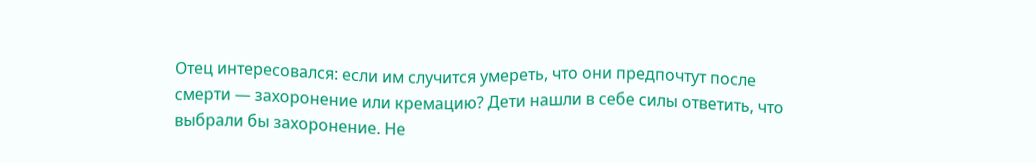Отец интересовался: если им случится умереть, что они предпочтут после смерти — захоронение или кремацию? Дети нашли в себе силы ответить, что выбрали бы захоронение. Не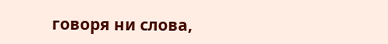говоря ни слова,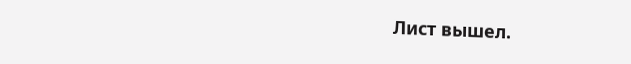Лист вышел.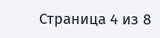Страница 4 из 8